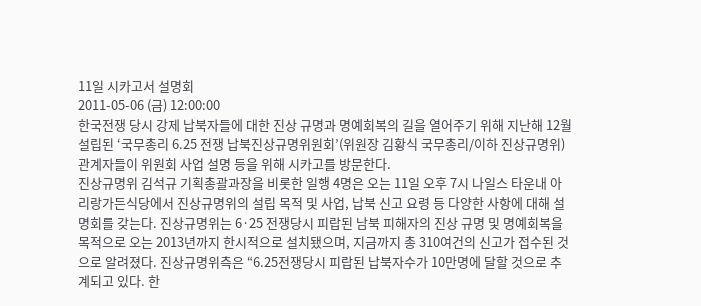11일 시카고서 설명회
2011-05-06 (금) 12:00:00
한국전쟁 당시 강제 납북자들에 대한 진상 규명과 명예회복의 길을 열어주기 위해 지난해 12월 설립된 ‘국무총리 6.25 전쟁 납북진상규명위원회’(위원장 김황식 국무총리/이하 진상규명위)관계자들이 위원회 사업 설명 등을 위해 시카고를 방문한다.
진상규명위 김석규 기획총괄과장을 비롯한 일행 4명은 오는 11일 오후 7시 나일스 타운내 아리랑가든식당에서 진상규명위의 설립 목적 및 사업, 납북 신고 요령 등 다양한 사항에 대해 설명회를 갖는다. 진상규명위는 6·25 전쟁당시 피랍된 남북 피해자의 진상 규명 및 명예회복을 목적으로 오는 2013년까지 한시적으로 설치됐으며, 지금까지 총 310여건의 신고가 접수된 것으로 알려졌다. 진상규명위측은 “6.25전쟁당시 피랍된 납북자수가 10만명에 달할 것으로 추계되고 있다. 한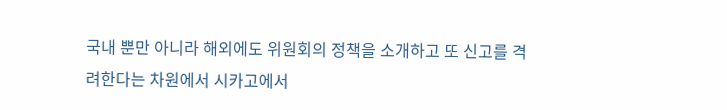국내 뿐만 아니라 해외에도 위원회의 정책을 소개하고 또 신고를 격려한다는 차원에서 시카고에서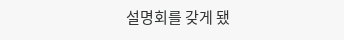설명회를 갖게 됐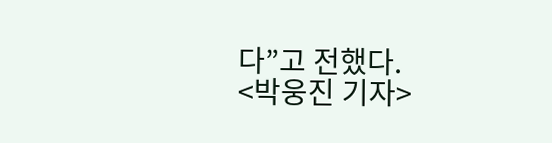다”고 전했다.
<박웅진 기자>